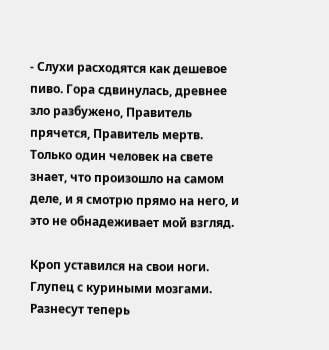- Слухи расходятся как дешевое пиво. Гора сдвинулась, древнее зло разбужено, Правитель прячется, Правитель мертв. Только один человек на свете знает, что произошло на самом деле, и я смотрю прямо на него, и это не обнадеживает мой взгляд.

Кроп уставился на свои ноги. Глупец с куриными мозгами. Разнесут теперь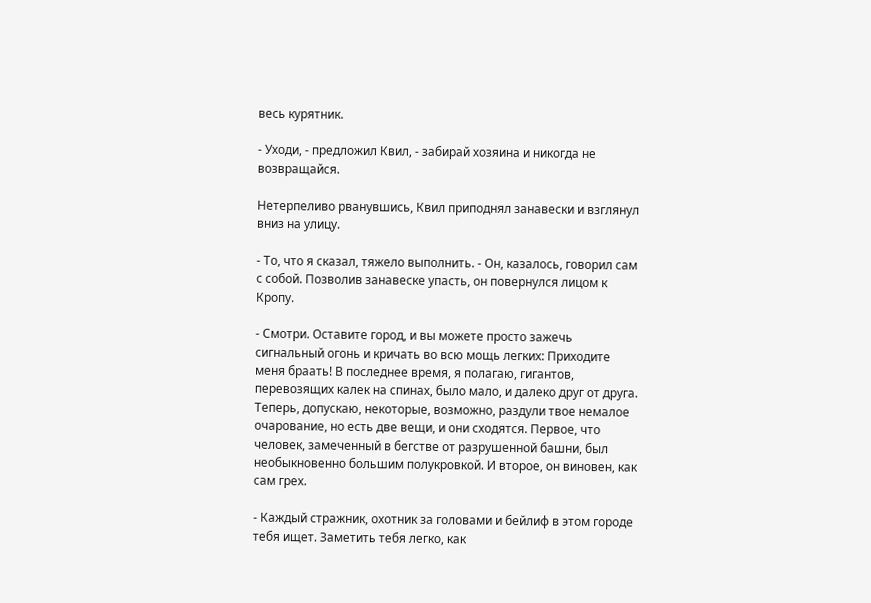весь курятник.

- Уходи, - предложил Квил, - забирай хозяина и никогда не возвращайся.

Нетерпеливо рванувшись, Квил приподнял занавески и взглянул вниз на улицу.

- То, что я сказал, тяжело выполнить. - Он, казалось, говорил сам с собой. Позволив занавеске упасть, он повернулся лицом к Кропу.

- Смотри. Оставите город, и вы можете просто зажечь сигнальный огонь и кричать во всю мощь легких: Приходите меня браать! В последнее время, я полагаю, гигантов, перевозящих калек на спинах, было мало, и далеко друг от друга. Теперь, допускаю, некоторые, возможно, раздули твое немалое очарование, но есть две вещи, и они сходятся. Первое, что человек, замеченный в бегстве от разрушенной башни, был необыкновенно большим полукровкой. И второе, он виновен, как сам грех.

- Каждый стражник, охотник за головами и бейлиф в этом городе тебя ищет. Заметить тебя легко, как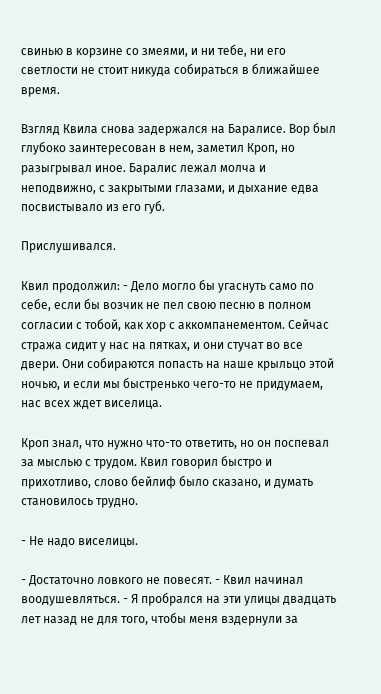свинью в корзине со змеями, и ни тебе, ни его светлости не стоит никуда собираться в ближайшее время.

Взгляд Квила снова задержался на Баралисе. Вор был глубоко заинтересован в нем, заметил Кроп, но разыгрывал иное. Баралис лежал молча и неподвижно, с закрытыми глазами, и дыхание едва посвистывало из его губ.

Прислушивался.

Квил продолжил: - Дело могло бы угаснуть само по себе, если бы возчик не пел свою песню в полном согласии с тобой, как хор с аккомпанементом. Сейчас стража сидит у нас на пятках, и они стучат во все двери. Они собираются попасть на наше крыльцо этой ночью, и если мы быстренько чего-то не придумаем, нас всех ждет виселица.

Кроп знал, что нужно что-то ответить, но он поспевал за мыслью с трудом. Квил говорил быстро и прихотливо, слово бейлиф было сказано, и думать становилось трудно.

- Не надо виселицы.

- Достаточно ловкого не повесят. - Квил начинал воодушевляться. - Я пробрался на эти улицы двадцать лет назад не для того, чтобы меня вздернули за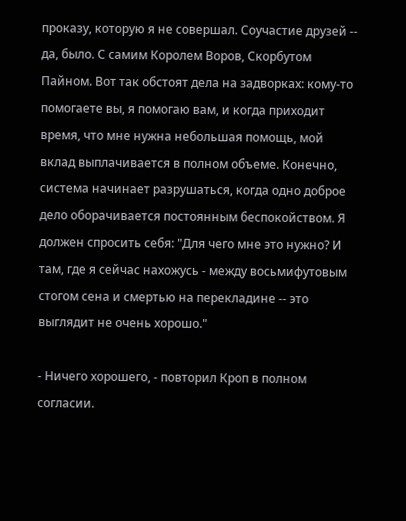проказу, которую я не совершал. Соучастие друзей -- да, было. С самим Королем Воров, Скорбутом Пайном. Вот так обстоят дела на задворках: кому-то помогаете вы, я помогаю вам, и когда приходит время, что мне нужна небольшая помощь, мой вклад выплачивается в полном объеме. Конечно, система начинает разрушаться, когда одно доброе дело оборачивается постоянным беспокойством. Я должен спросить себя: "Для чего мне это нужно? И там, где я сейчас нахожусь - между восьмифутовым стогом сена и смертью на перекладине -- это выглядит не очень хорошо."

- Ничего хорошего, - повторил Кроп в полном согласии.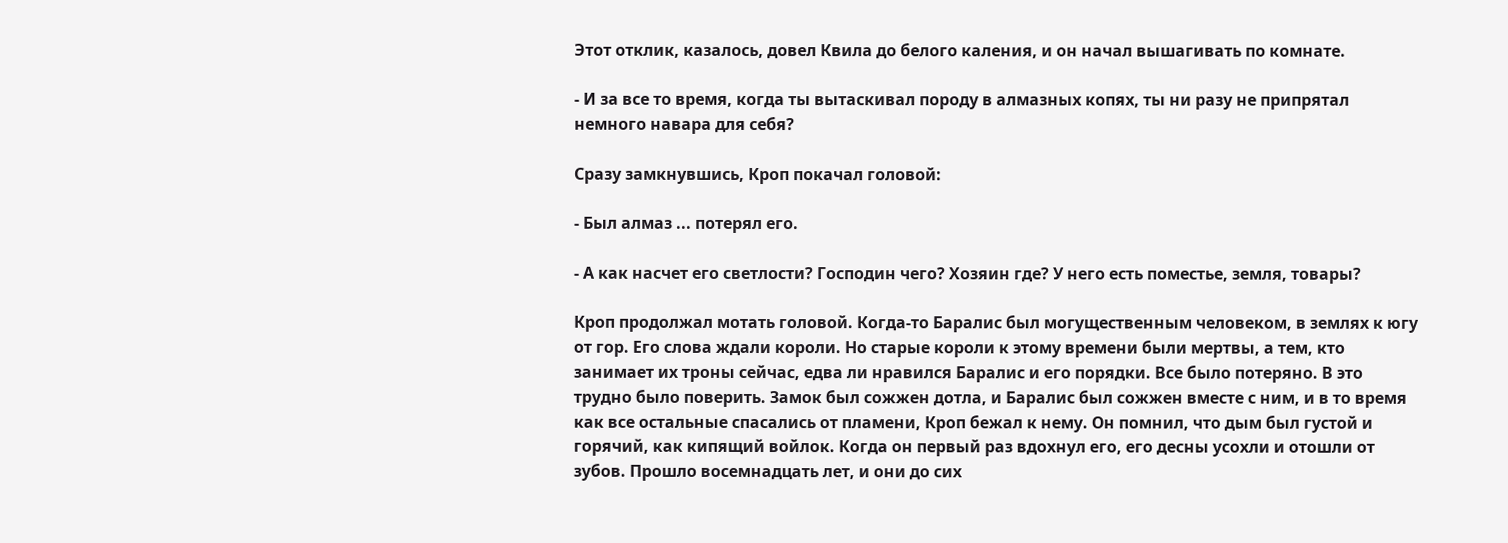Этот отклик, казалось, довел Квила до белого каления, и он начал вышагивать по комнате.

- И за все то время, когда ты вытаскивал породу в алмазных копях, ты ни разу не припрятал немного навара для себя?

Сразу замкнувшись, Кроп покачал головой:

- Был алмаз ... потерял его.

- А как насчет его светлости? Господин чего? Хозяин где? У него есть поместье, земля, товары?

Кроп продолжал мотать головой. Когда-то Баралис был могущественным человеком, в землях к югу от гор. Его слова ждали короли. Но старые короли к этому времени были мертвы, а тем, кто занимает их троны сейчас, едва ли нравился Баралис и его порядки. Все было потеряно. В это трудно было поверить. Замок был сожжен дотла, и Баралис был сожжен вместе с ним, и в то время как все остальные спасались от пламени, Кроп бежал к нему. Он помнил, что дым был густой и горячий, как кипящий войлок. Когда он первый раз вдохнул его, его десны усохли и отошли от зубов. Прошло восемнадцать лет, и они до сих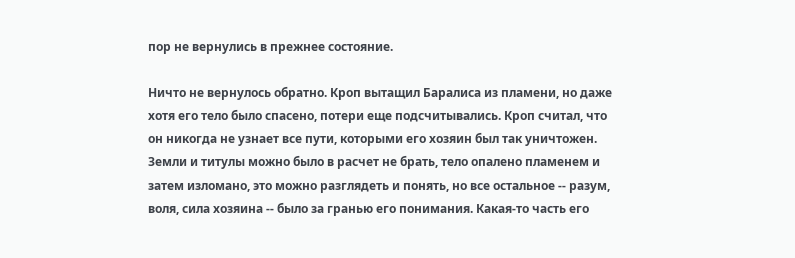пор не вернулись в прежнее состояние.

Ничто не вернулось обратно. Кроп вытащил Баралиса из пламени, но даже хотя его тело было спасено, потери еще подсчитывались. Кроп считал, что он никогда не узнает все пути, которыми его хозяин был так уничтожен. Земли и титулы можно было в расчет не брать, тело опалено пламенем и затем изломано, это можно разглядеть и понять, но все остальное -- разум, воля, сила хозяина -- было за гранью его понимания. Какая-то часть его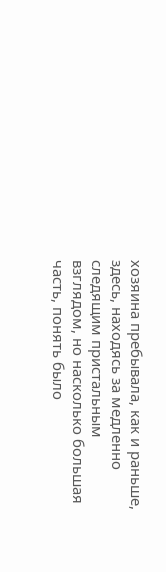хозяина пребывала, как и раньше, здесь, находясь за медленно следящим пристальным взглядом, но насколько большая часть, понять было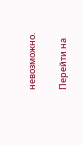невозможно.

Перейти на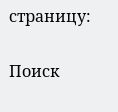страницу:

Поиск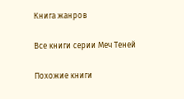Книга жанров

Все книги серии Меч Теней

Похожие книги